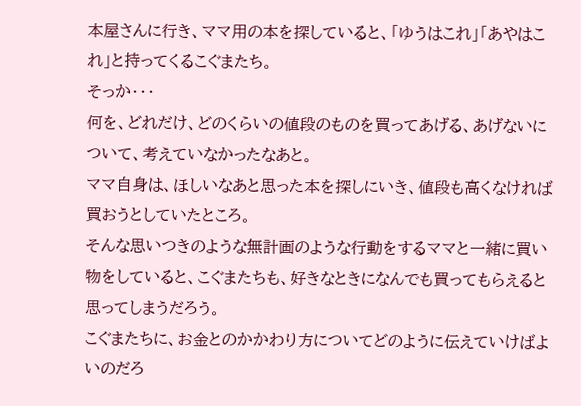本屋さんに行き、ママ用の本を探していると、「ゆうはこれ」「あやはこれ」と持ってくるこぐまたち。
そっか・・・
何を、どれだけ、どのくらいの値段のものを買ってあげる、あげないについて、考えていなかったなあと。
ママ自身は、ほしいなあと思った本を探しにいき、値段も高くなければ買おうとしていたところ。
そんな思いつきのような無計画のような行動をするママと一緒に買い物をしていると、こぐまたちも、好きなときになんでも買ってもらえると思ってしまうだろう。
こぐまたちに、お金とのかかわり方についてどのように伝えていけばよいのだろ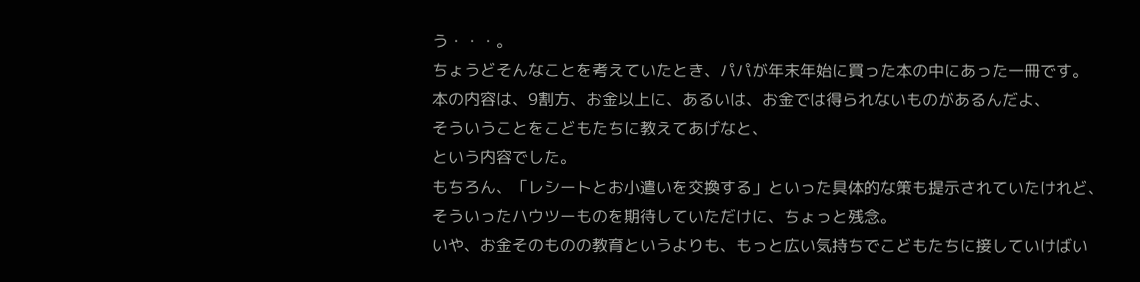う・・・。
ちょうどそんなことを考えていたとき、パパが年末年始に買った本の中にあった一冊です。
本の内容は、9割方、お金以上に、あるいは、お金では得られないものがあるんだよ、
そういうことをこどもたちに教えてあげなと、
という内容でした。
もちろん、「レシートとお小遣いを交換する」といった具体的な策も提示されていたけれど、
そういったハウツーものを期待していただけに、ちょっと残念。
いや、お金そのものの教育というよりも、もっと広い気持ちでこどもたちに接していけばい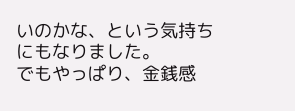いのかな、という気持ちにもなりました。
でもやっぱり、金銭感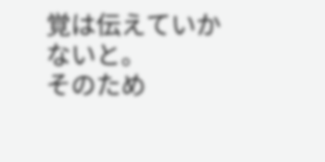覚は伝えていかないと。
そのため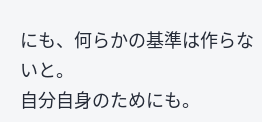にも、何らかの基準は作らないと。
自分自身のためにも。